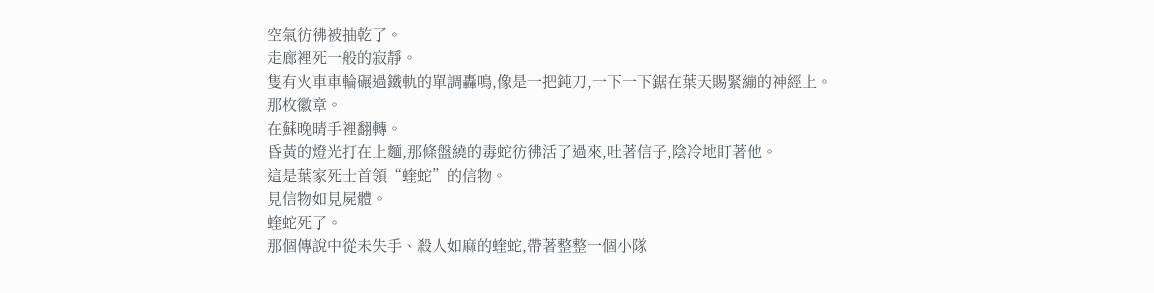空氣彷彿被抽乾了。
走廊裡死一般的寂靜。
隻有火車車輪碾過鐵軌的單調轟鳴,像是一把鈍刀,一下一下鋸在葉天賜緊繃的神經上。
那枚徽章。
在蘇晚晴手裡翻轉。
昏黃的燈光打在上麵,那條盤繞的毒蛇彷彿活了過來,吐著信子,陰冷地盯著他。
這是葉家死士首領“蝰蛇”的信物。
見信物如見屍體。
蝰蛇死了。
那個傳說中從未失手、殺人如麻的蝰蛇,帶著整整一個小隊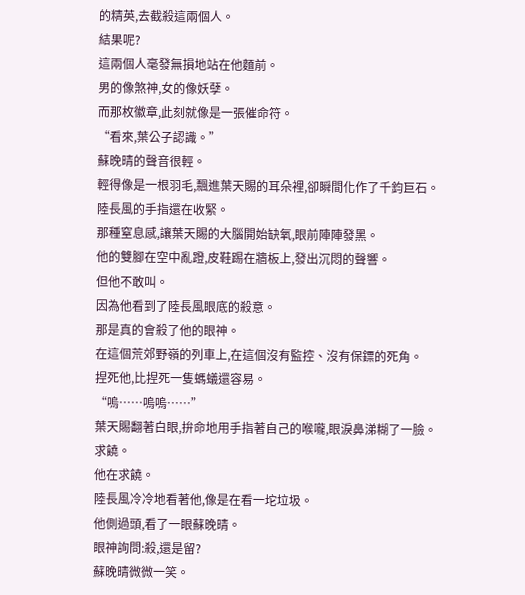的精英,去截殺這兩個人。
結果呢?
這兩個人毫發無損地站在他麵前。
男的像煞神,女的像妖孽。
而那枚徽章,此刻就像是一張催命符。
“看來,葉公子認識。”
蘇晚晴的聲音很輕。
輕得像是一根羽毛,飄進葉天賜的耳朵裡,卻瞬間化作了千鈞巨石。
陸長風的手指還在收緊。
那種窒息感,讓葉天賜的大腦開始缺氧,眼前陣陣發黑。
他的雙腳在空中亂蹬,皮鞋踢在牆板上,發出沉悶的聲響。
但他不敢叫。
因為他看到了陸長風眼底的殺意。
那是真的會殺了他的眼神。
在這個荒郊野嶺的列車上,在這個沒有監控、沒有保鏢的死角。
捏死他,比捏死一隻螞蟻還容易。
“嗚……嗚嗚……”
葉天賜翻著白眼,拚命地用手指著自己的喉嚨,眼淚鼻涕糊了一臉。
求饒。
他在求饒。
陸長風冷冷地看著他,像是在看一坨垃圾。
他側過頭,看了一眼蘇晚晴。
眼神詢問:殺,還是留?
蘇晚晴微微一笑。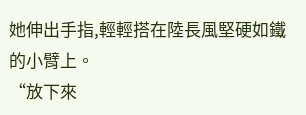她伸出手指,輕輕搭在陸長風堅硬如鐵的小臂上。
“放下來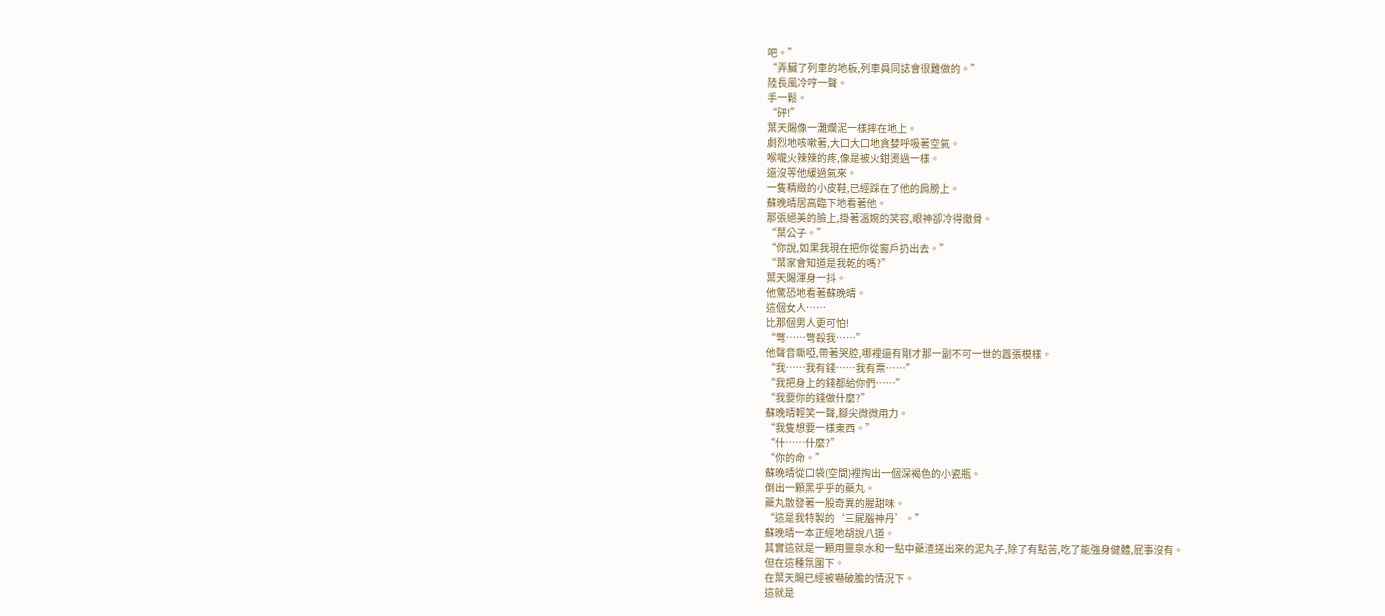吧。”
“弄臟了列車的地板,列車員同誌會很難做的。”
陸長風冷哼一聲。
手一鬆。
“砰!”
葉天賜像一灘爛泥一樣摔在地上。
劇烈地咳嗽著,大口大口地貪婪呼吸著空氣。
喉嚨火辣辣的疼,像是被火鉗燙過一樣。
還沒等他緩過氣來。
一隻精緻的小皮鞋,已經踩在了他的肩膀上。
蘇晚晴居高臨下地看著他。
那張絕美的臉上,掛著溫婉的笑容,眼神卻冷得徹骨。
“葉公子。”
“你說,如果我現在把你從窗戶扔出去。”
“葉家會知道是我乾的嗎?”
葉天賜渾身一抖。
他驚恐地看著蘇晚晴。
這個女人……
比那個男人更可怕!
“彆……彆殺我……”
他聲音嘶啞,帶著哭腔,哪裡還有剛才那一副不可一世的囂張模樣。
“我……我有錢……我有票……”
“我把身上的錢都給你們……”
“我要你的錢做什麼?”
蘇晚晴輕笑一聲,腳尖微微用力。
“我隻想要一樣東西。”
“什……什麼?”
“你的命。”
蘇晚晴從口袋(空間)裡掏出一個深褐色的小瓷瓶。
倒出一顆黑乎乎的藥丸。
藥丸散發著一股奇異的腥甜味。
“這是我特製的‘三屍腦神丹’。”
蘇晚晴一本正經地胡說八道。
其實這就是一顆用靈泉水和一點中藥渣搓出來的泥丸子,除了有點苦,吃了能強身健體,屁事沒有。
但在這種氛圍下。
在葉天賜已經被嚇破膽的情況下。
這就是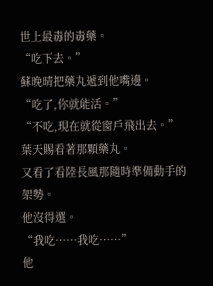世上最毒的毒藥。
“吃下去。”
蘇晚晴把藥丸遞到他嘴邊。
“吃了,你就能活。”
“不吃,現在就從窗戶飛出去。”
葉天賜看著那顆藥丸。
又看了看陸長風那隨時準備動手的架勢。
他沒得選。
“我吃……我吃……”
他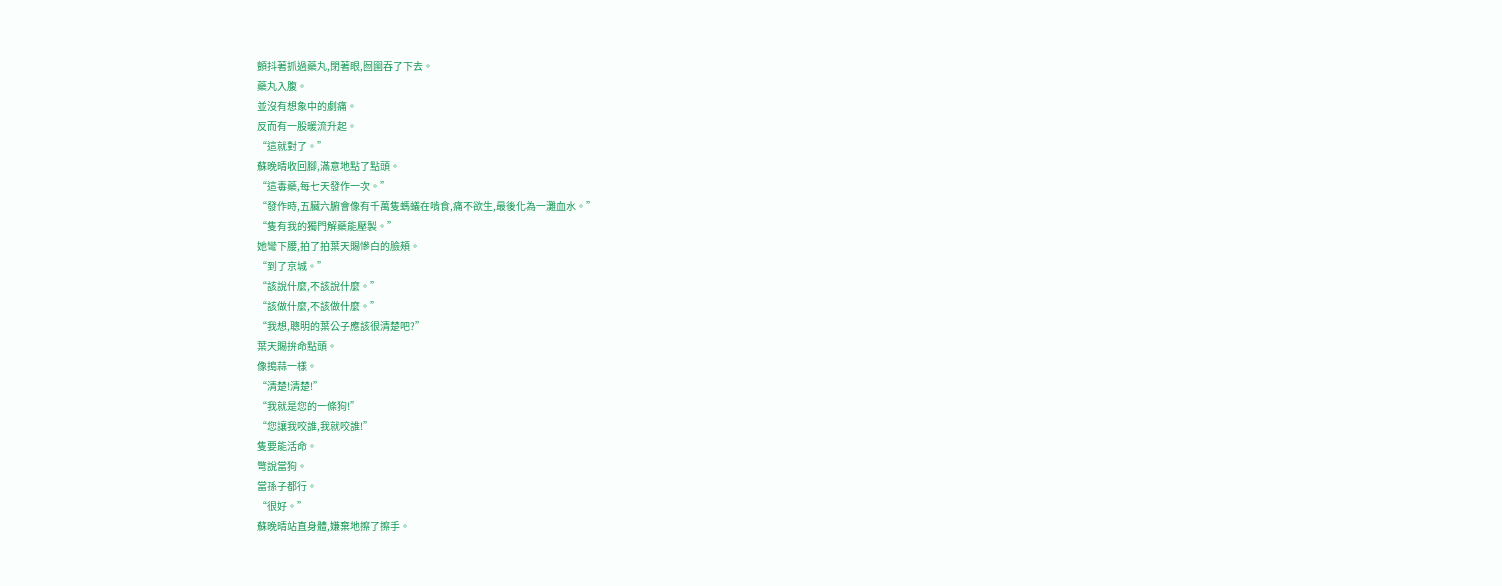顫抖著抓過藥丸,閉著眼,囫圇吞了下去。
藥丸入腹。
並沒有想象中的劇痛。
反而有一股暖流升起。
“這就對了。”
蘇晚晴收回腳,滿意地點了點頭。
“這毒藥,每七天發作一次。”
“發作時,五臟六腑會像有千萬隻螞蟻在啃食,痛不欲生,最後化為一灘血水。”
“隻有我的獨門解藥能壓製。”
她彎下腰,拍了拍葉天賜慘白的臉頰。
“到了京城。”
“該說什麼,不該說什麼。”
“該做什麼,不該做什麼。”
“我想,聰明的葉公子應該很清楚吧?”
葉天賜拚命點頭。
像搗蒜一樣。
“清楚!清楚!”
“我就是您的一條狗!”
“您讓我咬誰,我就咬誰!”
隻要能活命。
彆說當狗。
當孫子都行。
“很好。”
蘇晚晴站直身體,嫌棄地擦了擦手。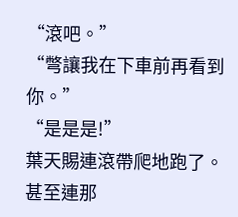“滾吧。”
“彆讓我在下車前再看到你。”
“是是是!”
葉天賜連滾帶爬地跑了。
甚至連那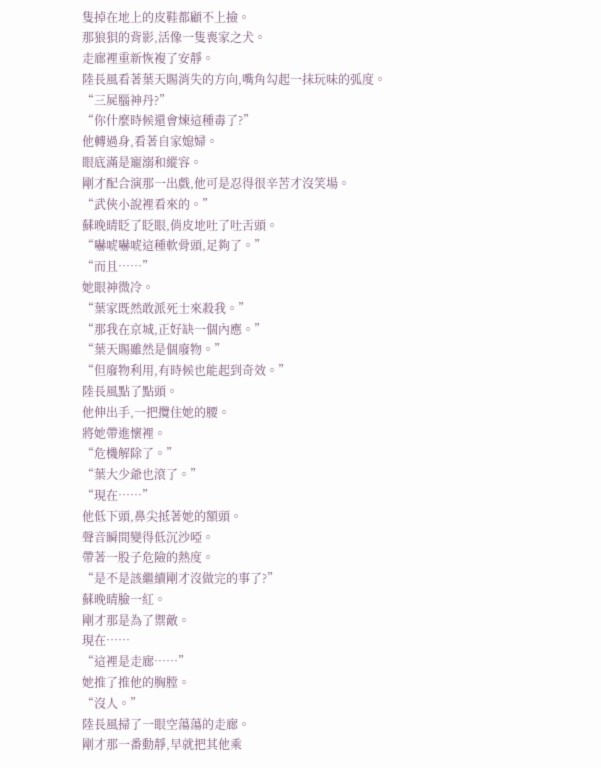隻掉在地上的皮鞋都顧不上撿。
那狼狽的背影,活像一隻喪家之犬。
走廊裡重新恢複了安靜。
陸長風看著葉天賜消失的方向,嘴角勾起一抹玩味的弧度。
“三屍腦神丹?”
“你什麼時候還會煉這種毒了?”
他轉過身,看著自家媳婦。
眼底滿是寵溺和縱容。
剛才配合演那一出戲,他可是忍得很辛苦才沒笑場。
“武俠小說裡看來的。”
蘇晚晴眨了眨眼,俏皮地吐了吐舌頭。
“嚇唬嚇唬這種軟骨頭,足夠了。”
“而且……”
她眼神微冷。
“葉家既然敢派死士來殺我。”
“那我在京城,正好缺一個內應。”
“葉天賜雖然是個廢物。”
“但廢物利用,有時候也能起到奇效。”
陸長風點了點頭。
他伸出手,一把攬住她的腰。
將她帶進懷裡。
“危機解除了。”
“葉大少爺也滾了。”
“現在……”
他低下頭,鼻尖抵著她的額頭。
聲音瞬間變得低沉沙啞。
帶著一股子危險的熱度。
“是不是該繼續剛才沒做完的事了?”
蘇晚晴臉一紅。
剛才那是為了禦敵。
現在……
“這裡是走廊……”
她推了推他的胸膛。
“沒人。”
陸長風掃了一眼空蕩蕩的走廊。
剛才那一番動靜,早就把其他乘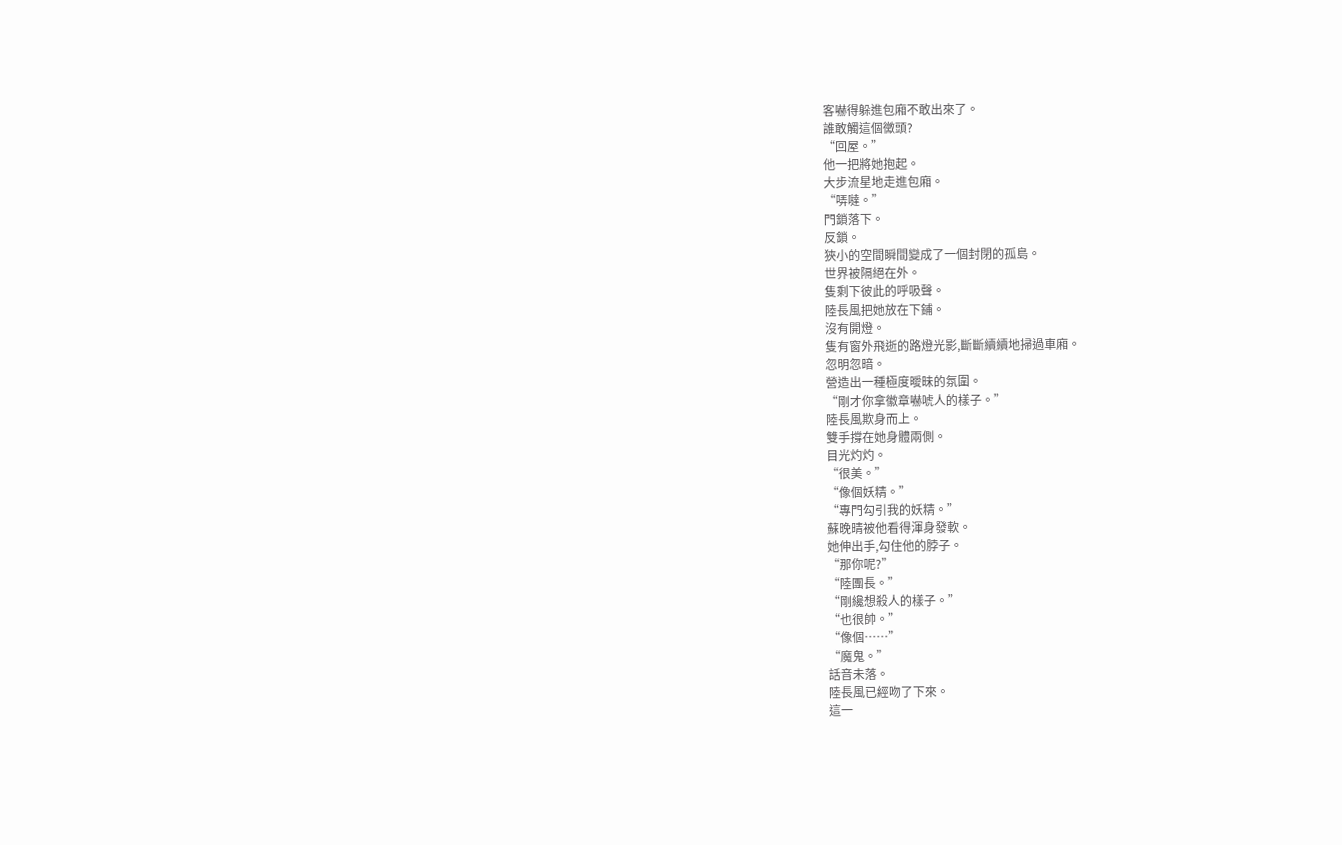客嚇得躲進包廂不敢出來了。
誰敢觸這個黴頭?
“回屋。”
他一把將她抱起。
大步流星地走進包廂。
“哢噠。”
門鎖落下。
反鎖。
狹小的空間瞬間變成了一個封閉的孤島。
世界被隔絕在外。
隻剩下彼此的呼吸聲。
陸長風把她放在下鋪。
沒有開燈。
隻有窗外飛逝的路燈光影,斷斷續續地掃過車廂。
忽明忽暗。
營造出一種極度曖昧的氛圍。
“剛才你拿徽章嚇唬人的樣子。”
陸長風欺身而上。
雙手撐在她身體兩側。
目光灼灼。
“很美。”
“像個妖精。”
“專門勾引我的妖精。”
蘇晚晴被他看得渾身發軟。
她伸出手,勾住他的脖子。
“那你呢?”
“陸團長。”
“剛纔想殺人的樣子。”
“也很帥。”
“像個……”
“魔鬼。”
話音未落。
陸長風已經吻了下來。
這一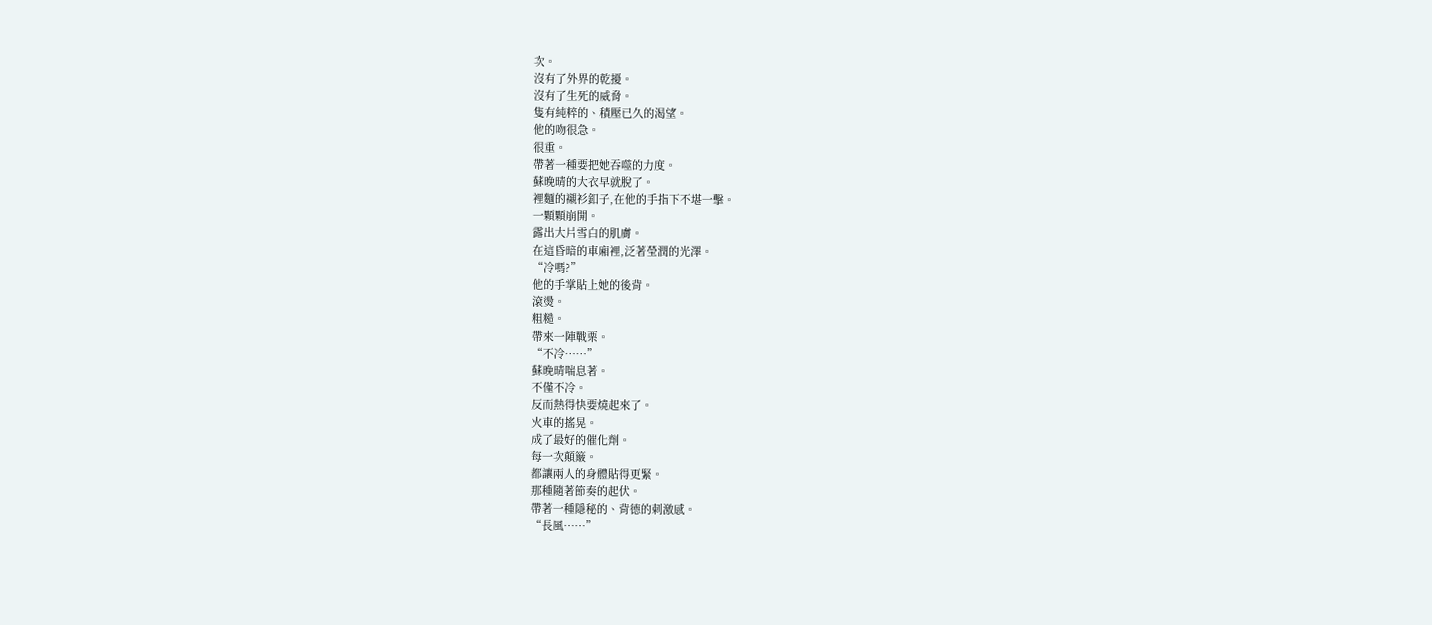次。
沒有了外界的乾擾。
沒有了生死的威脅。
隻有純粹的、積壓已久的渴望。
他的吻很急。
很重。
帶著一種要把她吞噬的力度。
蘇晚晴的大衣早就脫了。
裡麵的襯衫釦子,在他的手指下不堪一擊。
一顆顆崩開。
露出大片雪白的肌膚。
在這昏暗的車廂裡,泛著瑩潤的光澤。
“冷嗎?”
他的手掌貼上她的後背。
滾燙。
粗糙。
帶來一陣戰栗。
“不冷……”
蘇晚晴喘息著。
不僅不冷。
反而熱得快要燒起來了。
火車的搖晃。
成了最好的催化劑。
每一次顛簸。
都讓兩人的身體貼得更緊。
那種隨著節奏的起伏。
帶著一種隱秘的、背德的刺激感。
“長風……”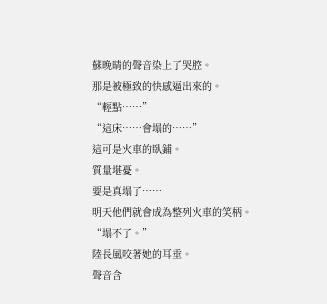蘇晚晴的聲音染上了哭腔。
那是被極致的快感逼出來的。
“輕點……”
“這床……會塌的……”
這可是火車的臥鋪。
質量堪憂。
要是真塌了……
明天他們就會成為整列火車的笑柄。
“塌不了。”
陸長風咬著她的耳垂。
聲音含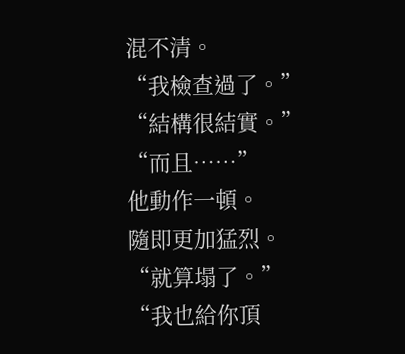混不清。
“我檢查過了。”
“結構很結實。”
“而且……”
他動作一頓。
隨即更加猛烈。
“就算塌了。”
“我也給你頂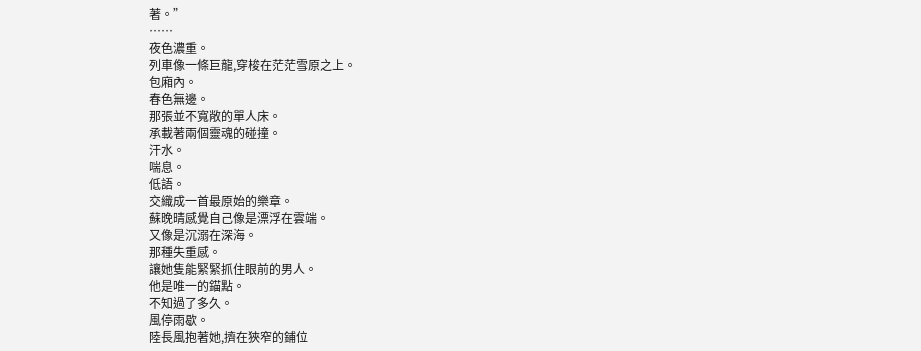著。”
……
夜色濃重。
列車像一條巨龍,穿梭在茫茫雪原之上。
包廂內。
春色無邊。
那張並不寬敞的單人床。
承載著兩個靈魂的碰撞。
汗水。
喘息。
低語。
交織成一首最原始的樂章。
蘇晚晴感覺自己像是漂浮在雲端。
又像是沉溺在深海。
那種失重感。
讓她隻能緊緊抓住眼前的男人。
他是唯一的錨點。
不知過了多久。
風停雨歇。
陸長風抱著她,擠在狹窄的鋪位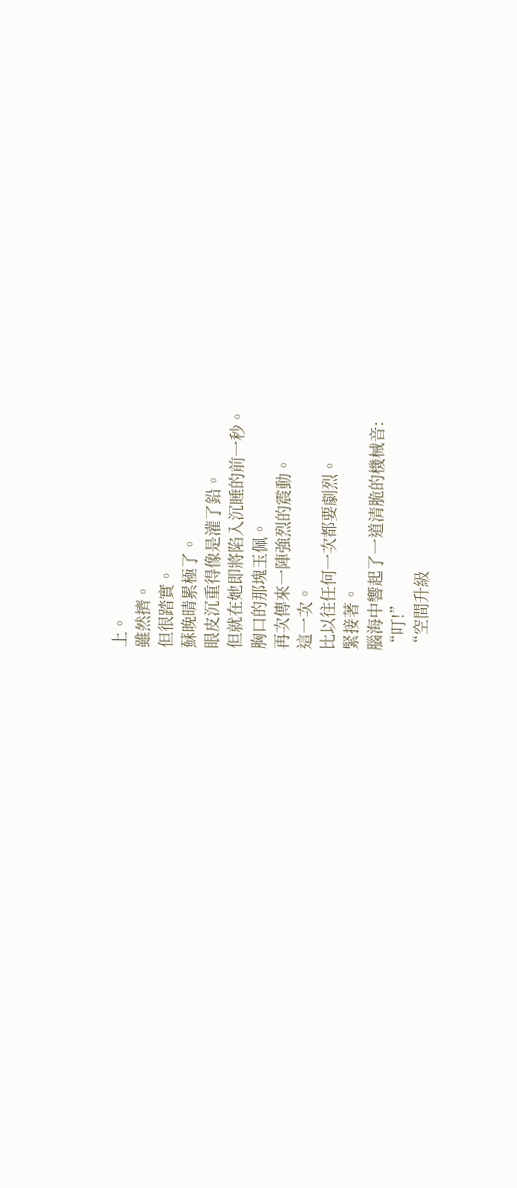上。
雖然擠。
但很踏實。
蘇晚晴累極了。
眼皮沉重得像是灌了鉛。
但就在她即將陷入沉睡的前一秒。
胸口的那塊玉佩。
再次傳來一陣強烈的震動。
這一次。
比以往任何一次都要劇烈。
緊接著。
腦海中響起了一道清脆的機械音:
“叮!”
“空間升級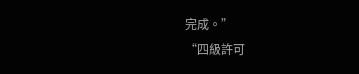完成。”
“四級許可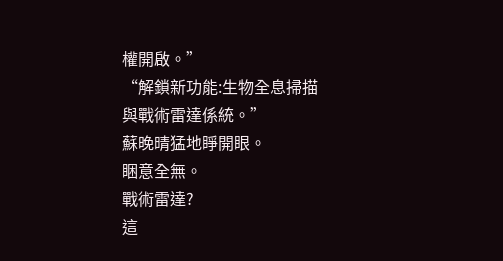權開啟。”
“解鎖新功能:生物全息掃描與戰術雷達係統。”
蘇晚晴猛地睜開眼。
睏意全無。
戰術雷達?
這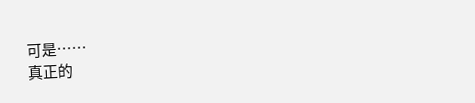可是……
真正的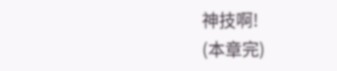神技啊!
(本章完)